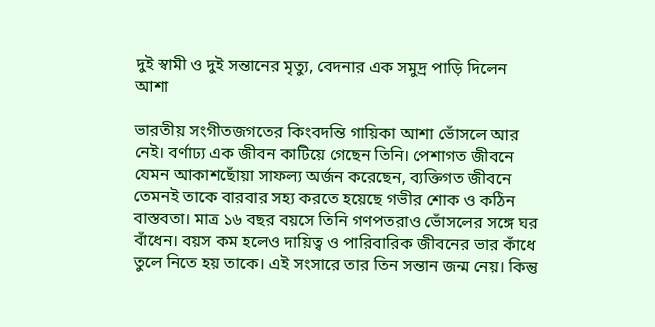দুই স্বামী ও দুই সন্তানের মৃত্যু, বেদনার এক সমুদ্র পাড়ি দিলেন আশা

ভারতীয় সংগীতজগতের কিংবদন্তি গায়িকা আশা ভোঁসলে আর নেই। বর্ণাঢ্য এক জীবন কাটিয়ে গেছেন তিনি। পেশাগত জীবনে যেমন আকাশছোঁয়া সাফল্য অর্জন করেছেন, ব্যক্তিগত জীবনে তেমনই তাকে বারবার সহ্য করতে হয়েছে গভীর শোক ও কঠিন বাস্তবতা। মাত্র ১৬ বছর বয়সে তিনি গণপতরাও ভোঁসলের সঙ্গে ঘর বাঁধেন। বয়স কম হলেও দায়িত্ব ও পারিবারিক জীবনের ভার কাঁধে তুলে নিতে হয় তাকে। এই সংসারে তার তিন সন্তান জন্ম নেয়। কিন্তু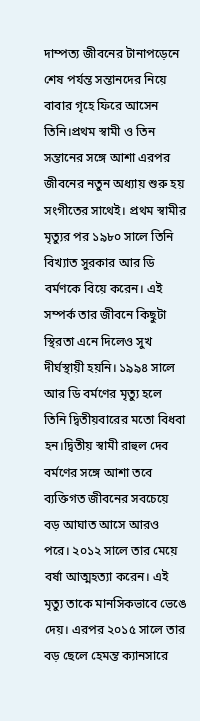দাম্পত্য জীবনের টানাপড়েনে শেষ পর্যন্ত সন্তানদের নিয়ে বাবার গৃহে ফিরে আসেন তিনি।প্রথম স্বামী ও তিন সন্তানের সঙ্গে আশা এরপর জীবনের নতুন অধ্যায় শুরু হয় সংগীতের সাথেই। প্রথম স্বামীর মৃত্যুর পর ১৯৮০ সালে তিনি বিখ্যাত সুরকার আর ডি বর্মণকে বিয়ে করেন। এই সম্পর্ক তার জীবনে কিছুটা স্থিরতা এনে দিলেও সুখ দীর্ঘস্থায়ী হয়নি। ১৯৯৪ সালে আর ডি বর্মণের মৃত্যু হলে তিনি দ্বিতীয়বারের মতো বিধবা হন।দ্বিতীয় স্বামী রাহুল দেব বর্মণের সঙ্গে আশা তবে ব্যক্তিগত জীবনের সবচেয়ে বড় আঘাত আসে আরও পরে। ২০১২ সালে তার মেয়ে বর্ষা আত্মহত্যা করেন। এই মৃত্যু তাকে মানসিকভাবে ভেঙে দেয়। এরপর ২০১৫ সালে তার বড় ছেলে হেমন্ত ক্যানসারে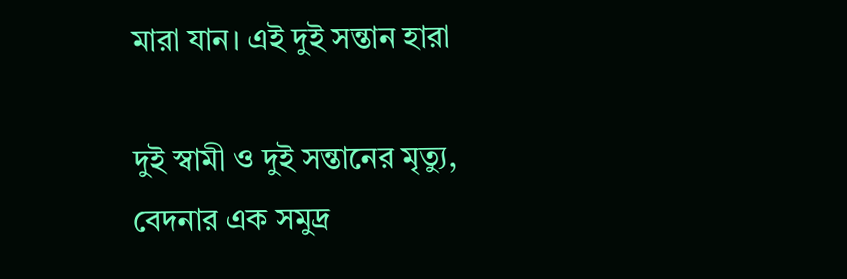মারা যান। এই দুই সন্তান হারা

দুই স্বামী ও দুই সন্তানের মৃত্যু, বেদনার এক সমুদ্র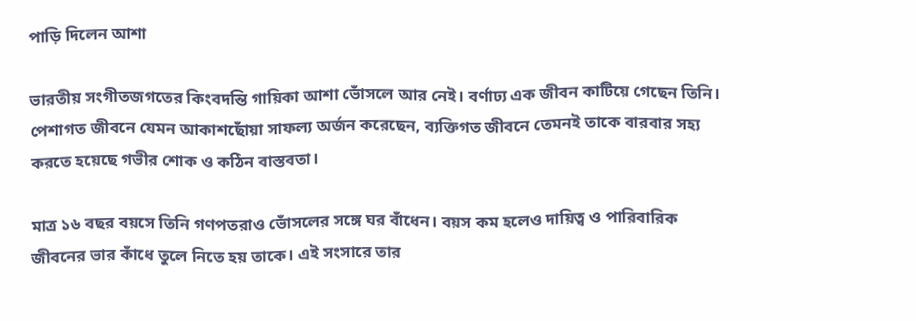পাড়ি দিলেন আশা

ভারতীয় সংগীতজগতের কিংবদন্তি গায়িকা আশা ভোঁসলে আর নেই। বর্ণাঢ্য এক জীবন কাটিয়ে গেছেন তিনি। পেশাগত জীবনে যেমন আকাশছোঁয়া সাফল্য অর্জন করেছেন, ব্যক্তিগত জীবনে তেমনই তাকে বারবার সহ্য করতে হয়েছে গভীর শোক ও কঠিন বাস্তবতা।

মাত্র ১৬ বছর বয়সে তিনি গণপতরাও ভোঁসলের সঙ্গে ঘর বাঁধেন। বয়স কম হলেও দায়িত্ব ও পারিবারিক জীবনের ভার কাঁধে তুলে নিতে হয় তাকে। এই সংসারে তার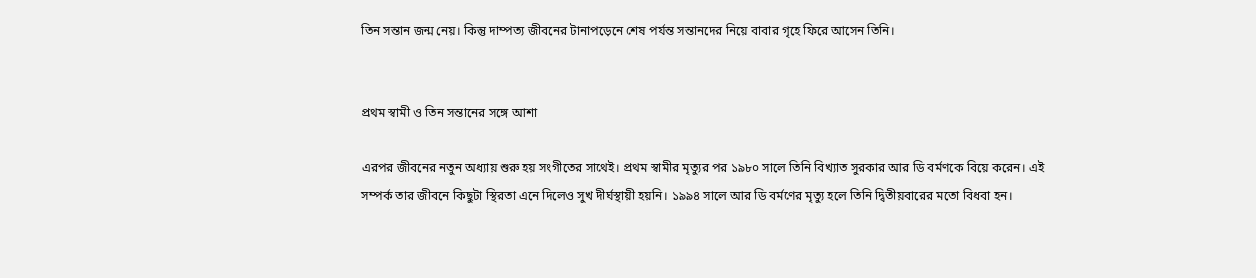তিন সন্তান জন্ম নেয়। কিন্তু দাম্পত্য জীবনের টানাপড়েনে শেষ পর্যন্ত সন্তানদের নিয়ে বাবার গৃহে ফিরে আসেন তিনি।


প্রথম স্বামী ও তিন সন্তানের সঙ্গে আশা

এরপর জীবনের নতুন অধ্যায় শুরু হয় সংগীতের সাথেই। প্রথম স্বামীর মৃত্যুর পর ১৯৮০ সালে তিনি বিখ্যাত সুরকার আর ডি বর্মণকে বিয়ে করেন। এই সম্পর্ক তার জীবনে কিছুটা স্থিরতা এনে দিলেও সুখ দীর্ঘস্থায়ী হয়নি। ১৯৯৪ সালে আর ডি বর্মণের মৃত্যু হলে তিনি দ্বিতীয়বারের মতো বিধবা হন।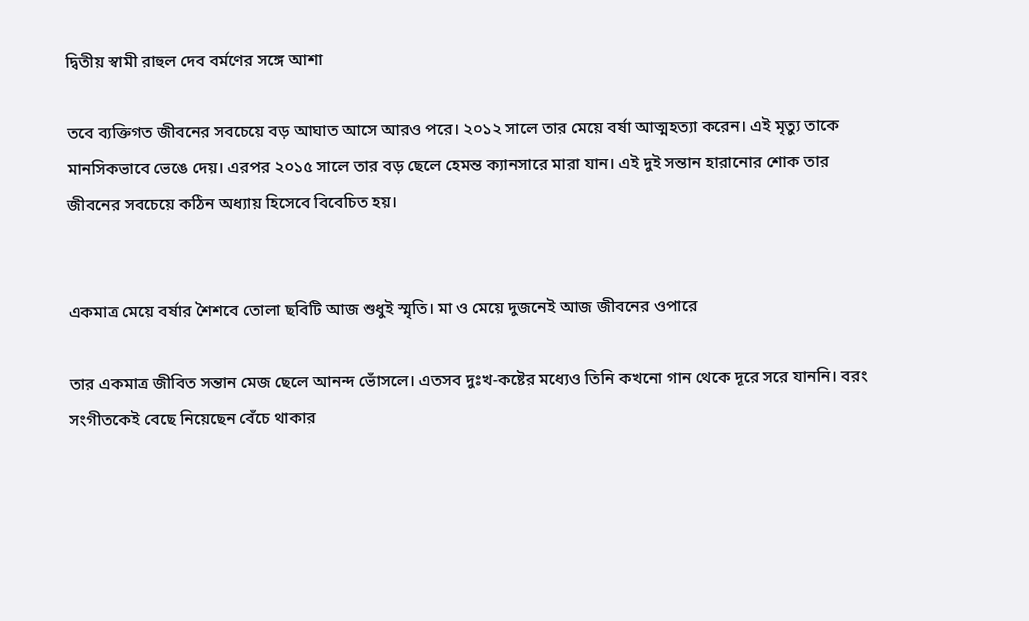দ্বিতীয় স্বামী রাহুল দেব বর্মণের সঙ্গে আশা

তবে ব্যক্তিগত জীবনের সবচেয়ে বড় আঘাত আসে আরও পরে। ২০১২ সালে তার মেয়ে বর্ষা আত্মহত্যা করেন। এই মৃত্যু তাকে মানসিকভাবে ভেঙে দেয়। এরপর ২০১৫ সালে তার বড় ছেলে হেমন্ত ক্যানসারে মারা যান। এই দুই সন্তান হারানোর শোক তার জীবনের সবচেয়ে কঠিন অধ্যায় হিসেবে বিবেচিত হয়।


একমাত্র মেয়ে বর্ষার শৈশবে তোলা ছবিটি আজ শুধুই স্মৃতি। মা ও মেয়ে দুজনেই আজ জীবনের ওপারে

তার একমাত্র জীবিত সন্তান মেজ ছেলে আনন্দ ভোঁসলে। এতসব দুঃখ-কষ্টের মধ্যেও তিনি কখনো গান থেকে দূরে সরে যাননি। বরং সংগীতকেই বেছে নিয়েছেন বেঁচে থাকার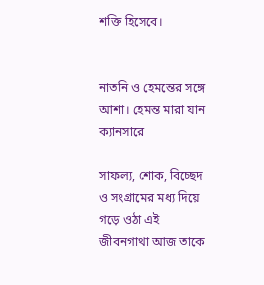শক্তি হিসেবে।


নাতনি ও হেমন্তের সঙ্গে আশা। হেমন্ত মারা যান ক্যানসারে

সাফল্য, শোক, বিচ্ছেদ ও সংগ্রামের মধ্য দিয়ে গড়ে ওঠা এই জীবনগাথা আজ তাকে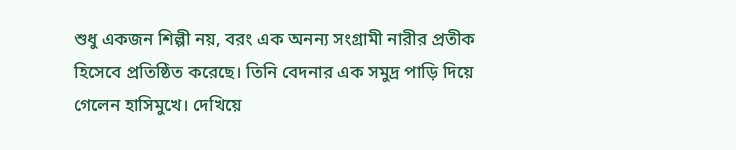শুধু একজন শিল্পী নয়, বরং এক অনন্য সংগ্রামী নারীর প্রতীক হিসেবে প্রতিষ্ঠিত করেছে। তিনি বেদনার এক সমুদ্র পাড়ি দিয়ে গেলেন হাসিমুখে। দেখিয়ে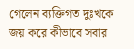গেলেন ব্যক্তিগত দুঃখকে জয় করে কীভাবে সবার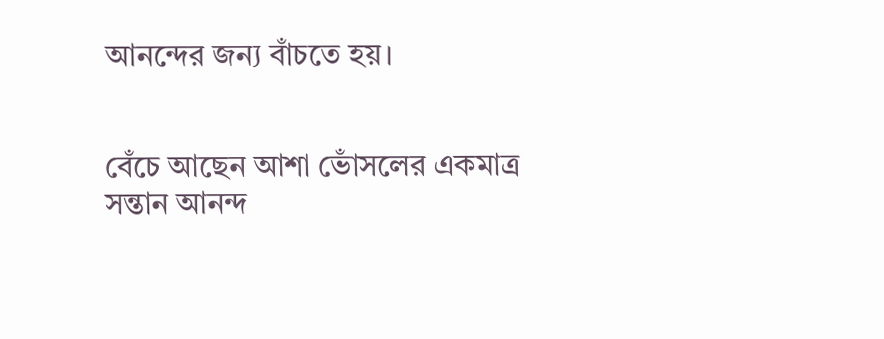আনন্দের জন্য বাঁচতে হয়।


বেঁচে আছেন আশা ভোঁসলের একমাত্র সন্তান আনন্দ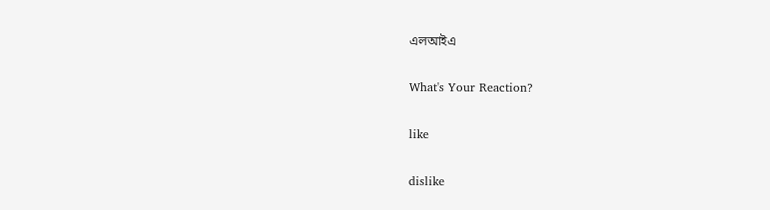এলআইএ

What's Your Reaction?

like

dislike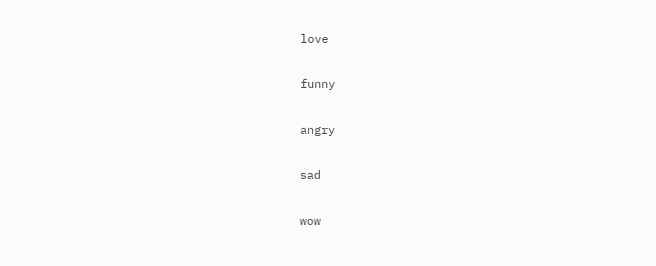love

funny

angry

sad

wow